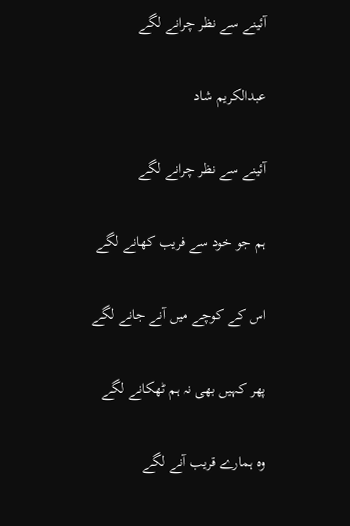آئینے سے نظر چرانے لگے

عبدالکریم شاد

آئینے سے نظر چرانے لگے

ہم جو خود سے فریب کھانے لگے

اس کے کوچے میں آنے جانے لگے

پھر کہیں بھی نہ ہم ٹھکانے لگے

وہ ہمارے قریب آنے لگے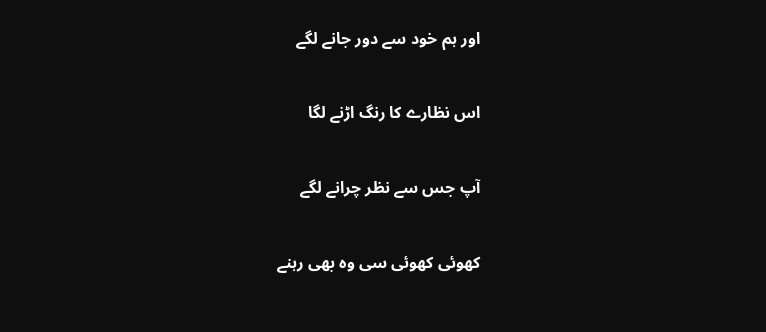اور ہم خود سے دور جانے لگے

اس نظارے کا رنگ اڑنے لگا

آپ جس سے نظر چرانے لگے

کھوئی کھوئی سی وہ بھی رہنے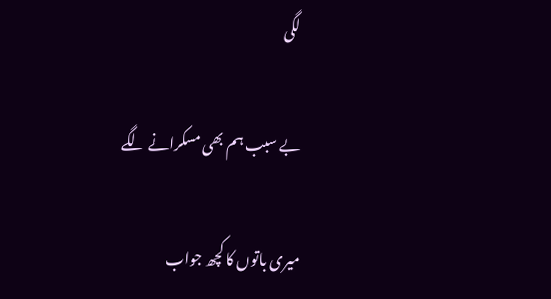لگی

بے سبب ہم بھی مسکرانے لگے

میری باتوں کا کچھ جواب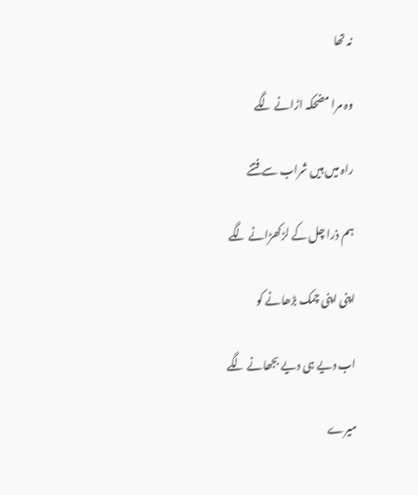نہ تھا

وہ مرا مضحکہ اڑانے لگے

راہ میں ہیں شراب سے فتنے

ہم ذرا چل کے لڑکھڑانے لگے

اپنی اپنی چمک بڑھانے کو

اب دیے ہی دیے بجھانے لگے

میرے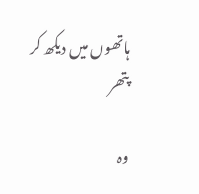ہاتھوں میں دیکھ کر پتھر

وہ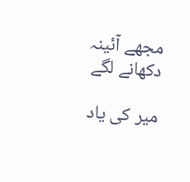مجھے آئینہ دکھانے لگے

میر کی یاد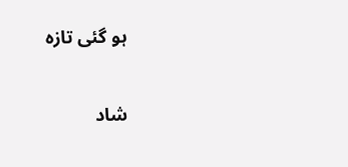ہو گئی تازہ

شاد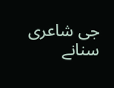جی شاعری سنانے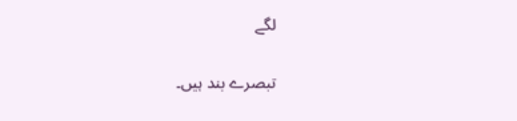لگے

تبصرے بند ہیں۔